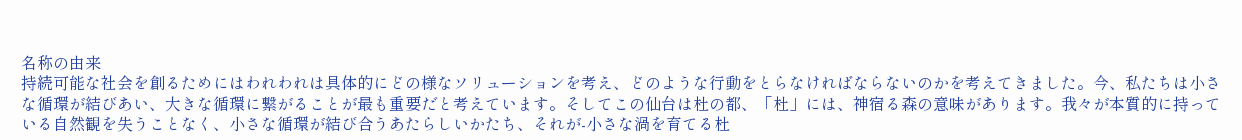名称の由来
持続可能な社会を創るためにはわれわれは具体的にどの様なソリューションを考え、どのような行動をとらなければならないのかを考えてきました。今、私たちは小さな循環が結びあい、大きな循環に繋がることが最も重要だと考えています。そしてこの仙台は杜の都、「杜」には、神宿る森の意味があります。我々が本質的に持っている自然観を失うことなく、小さな循環が結び合うあたらしいかたち、それが-小さな渦を育てる杜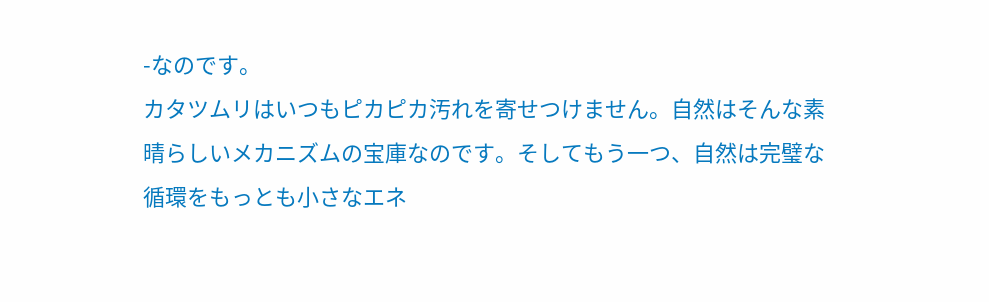-なのです。
カタツムリはいつもピカピカ汚れを寄せつけません。自然はそんな素晴らしいメカニズムの宝庫なのです。そしてもう一つ、自然は完璧な循環をもっとも小さなエネ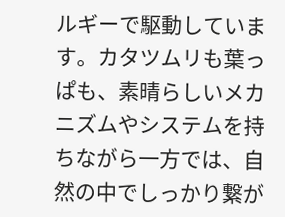ルギーで駆動しています。カタツムリも葉っぱも、素晴らしいメカニズムやシステムを持ちながら一方では、自然の中でしっかり繋が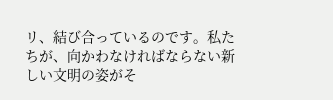リ、結び合っているのです。私たちが、向かわなければならない新しい文明の姿がそ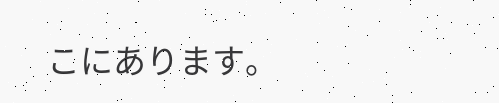こにあります。